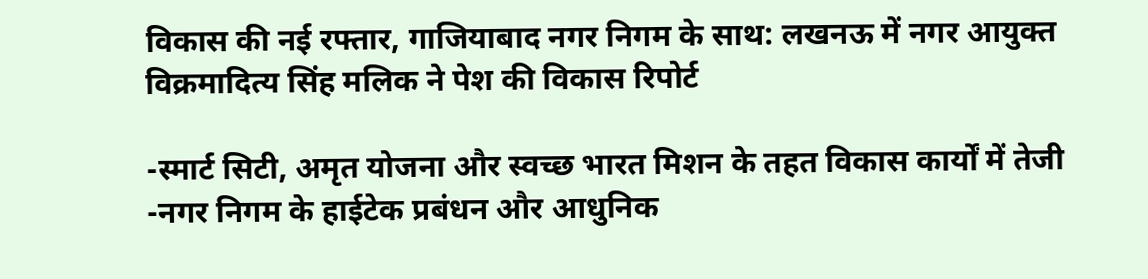विकास की नई रफ्तार, गाजियाबाद नगर निगम के साथ: लखनऊ में नगर आयुक्त विक्रमादित्य सिंह मलिक ने पेश की विकास रिपोर्ट

-स्मार्ट सिटी, अमृत योजना और स्वच्छ भारत मिशन के तहत विकास कार्यों में तेजी
-नगर निगम के हाईटेक प्रबंधन और आधुनिक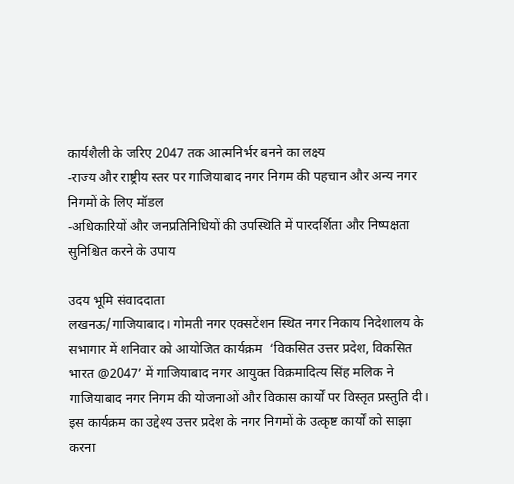कार्यशैली के जरिए 2047 तक आत्मनिर्भर बनने का लक्ष्य
-राज्य और राष्ट्रीय स्तर पर गाजियाबाद नगर निगम की पहचान और अन्य नगर निगमों के लिए मॉडल
-अधिकारियों और जनप्रतिनिधियों की उपस्थिति में पारदर्शिता और निष्पक्षता सुनिश्चित करने के उपाय

उदय भूमि संवाददाता
लखनऊ/गाजियाबाद। गोमती नगर एक्सटेंशन स्थित नगर निकाय निदेशालय के सभागार में शनिवार को आयोजित कार्यक्रम  ‘विकसित उत्तर प्रदेश, विकसित भारत @2047’ में गाजियाबाद नगर आयुक्त विक्रमादित्य सिंह मलिक ने गाजियाबाद नगर निगम की योजनाओं और विकास कार्यों पर विस्तृत प्रस्तुति दी। इस कार्यक्रम का उद्देश्य उत्तर प्रदेश के नगर निगमों के उत्कृष्ट कार्यों को साझा करना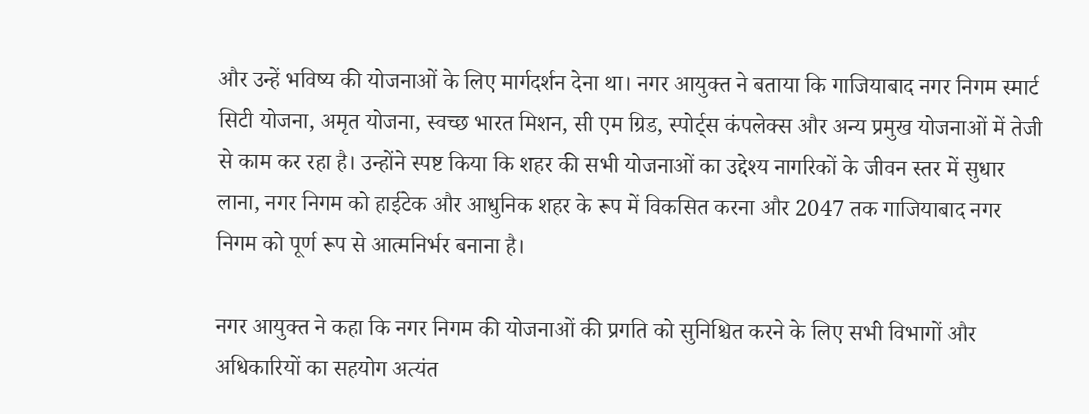और उन्हें भविष्य की योजनाओं के लिए मार्गदर्शन देना था। नगर आयुक्त ने बताया कि गाजियाबाद नगर निगम स्मार्ट सिटी योजना, अमृत योजना, स्वच्छ भारत मिशन, सी एम ग्रिड, स्पोर्ट्स कंपलेक्स और अन्य प्रमुख योजनाओं में तेजी से काम कर रहा है। उन्होंने स्पष्ट किया कि शहर की सभी योजनाओं का उद्देश्य नागरिकों के जीवन स्तर में सुधार लाना, नगर निगम को हाईटेक और आधुनिक शहर के रूप में विकसित करना और 2047 तक गाजियाबाद नगर निगम को पूर्ण रूप से आत्मनिर्भर बनाना है।

नगर आयुक्त ने कहा कि नगर निगम की योजनाओं की प्रगति को सुनिश्चित करने के लिए सभी विभागों और अधिकारियों का सहयोग अत्यंत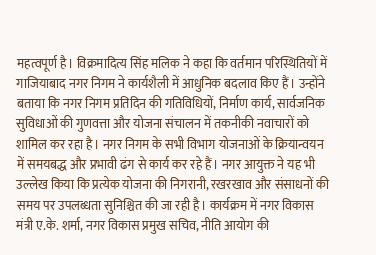महत्वपूर्ण है। विक्रमादित्य सिंह मलिक ने कहा कि वर्तमान परिस्थितियों में गाजियाबाद नगर निगम ने कार्यशैली में आधुनिक बदलाव किए हैं। उन्होंने बताया कि नगर निगम प्रतिदिन की गतिविधियों, निर्माण कार्य, सार्वजनिक सुविधाओं की गुणवत्ता और योजना संचालन में तकनीकी नवाचारों को शामिल कर रहा है। नगर निगम के सभी विभाग योजनाओं के क्रियान्वयन में समयबद्ध और प्रभावी ढंग से कार्य कर रहे हैं। नगर आयुक्त ने यह भी उल्लेख किया कि प्रत्येक योजना की निगरानी, रखरखाव और संसाधनों की समय पर उपलब्धता सुनिश्चित की जा रही है। कार्यक्रम में नगर विकास मंत्री ए.के. शर्मा, नगर विकास प्रमुख सचिव, नीति आयोग की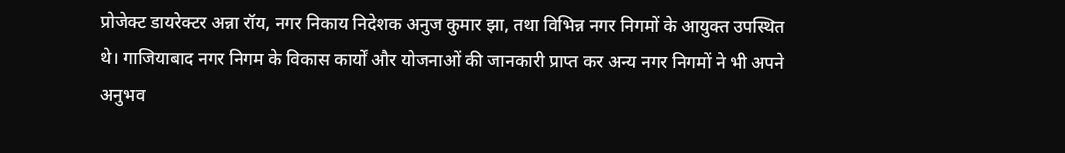प्रोजेक्ट डायरेक्टर अन्ना रॉय, नगर निकाय निदेशक अनुज कुमार झा, तथा विभिन्न नगर निगमों के आयुक्त उपस्थित थे। गाजियाबाद नगर निगम के विकास कार्यों और योजनाओं की जानकारी प्राप्त कर अन्य नगर निगमों ने भी अपने अनुभव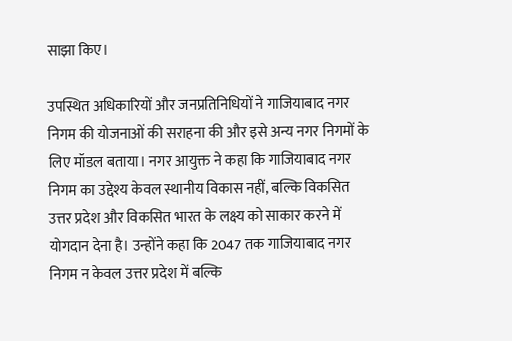साझा किए।

उपस्थित अधिकारियों और जनप्रतिनिधियों ने गाजियाबाद नगर निगम की योजनाओं की सराहना की और इसे अन्य नगर निगमों के लिए मॉडल बताया। नगर आयुक्त ने कहा कि गाजियाबाद नगर निगम का उद्देश्य केवल स्थानीय विकास नहीं, बल्कि विकसित उत्तर प्रदेश और विकसित भारत के लक्ष्य को साकार करने में योगदान देना है। उन्होंने कहा कि 2047 तक गाजियाबाद नगर निगम न केवल उत्तर प्रदेश में बल्कि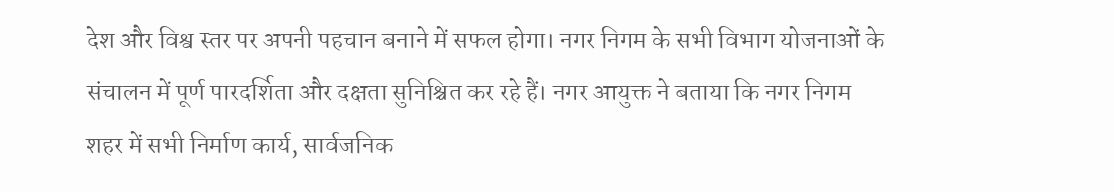देश और विश्व स्तर पर अपनी पहचान बनाने में सफल होगा। नगर निगम के सभी विभाग योजनाओं के संचालन में पूर्ण पारदर्शिता और दक्षता सुनिश्चित कर रहे हैं। नगर आयुक्त ने बताया कि नगर निगम शहर में सभी निर्माण कार्य, सार्वजनिक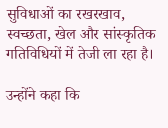सुविधाओं का रखरखाव, स्वच्छता, खेल और सांस्कृतिक गतिविधियों में तेजी ला रहा है।

उन्होंने कहा कि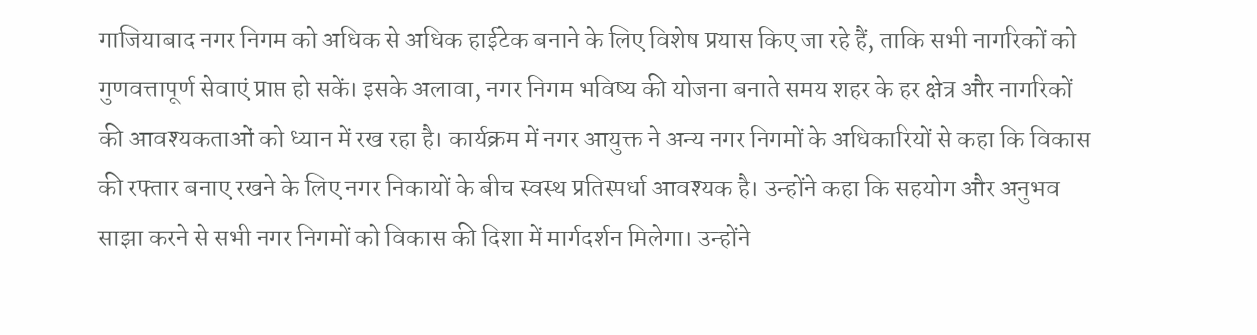गाजियाबाद नगर निगम को अधिक से अधिक हाईटेक बनाने के लिए विशेष प्रयास किए जा रहे हैं, ताकि सभी नागरिकों को गुणवत्तापूर्ण सेवाएं प्राप्त हो सकें। इसके अलावा, नगर निगम भविष्य की योजना बनाते समय शहर के हर क्षेत्र और नागरिकों की आवश्यकताओं को ध्यान में रख रहा है। कार्यक्रम में नगर आयुक्त ने अन्य नगर निगमों के अधिकारियों से कहा कि विकास की रफ्तार बनाए रखने के लिए नगर निकायों के बीच स्वस्थ प्रतिस्पर्धा आवश्यक है। उन्होंने कहा कि सहयोग और अनुभव साझा करने से सभी नगर निगमों को विकास की दिशा में मार्गदर्शन मिलेगा। उन्होंने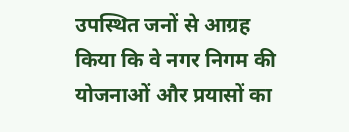उपस्थित जनों से आग्रह किया कि वे नगर निगम की योजनाओं और प्रयासों का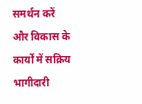समर्थन करें और विकास के कार्यों में सक्रिय भागीदारी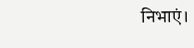निभाएं।